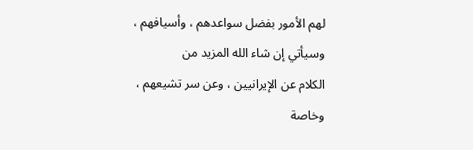لهم الأمور بفضل سواعدهم ، وأسيافهم ، وسيأتي إن شاء الله المزيد من
الكلام عن الإيرانيين ، وعن سر تشيعهم ، وخاصة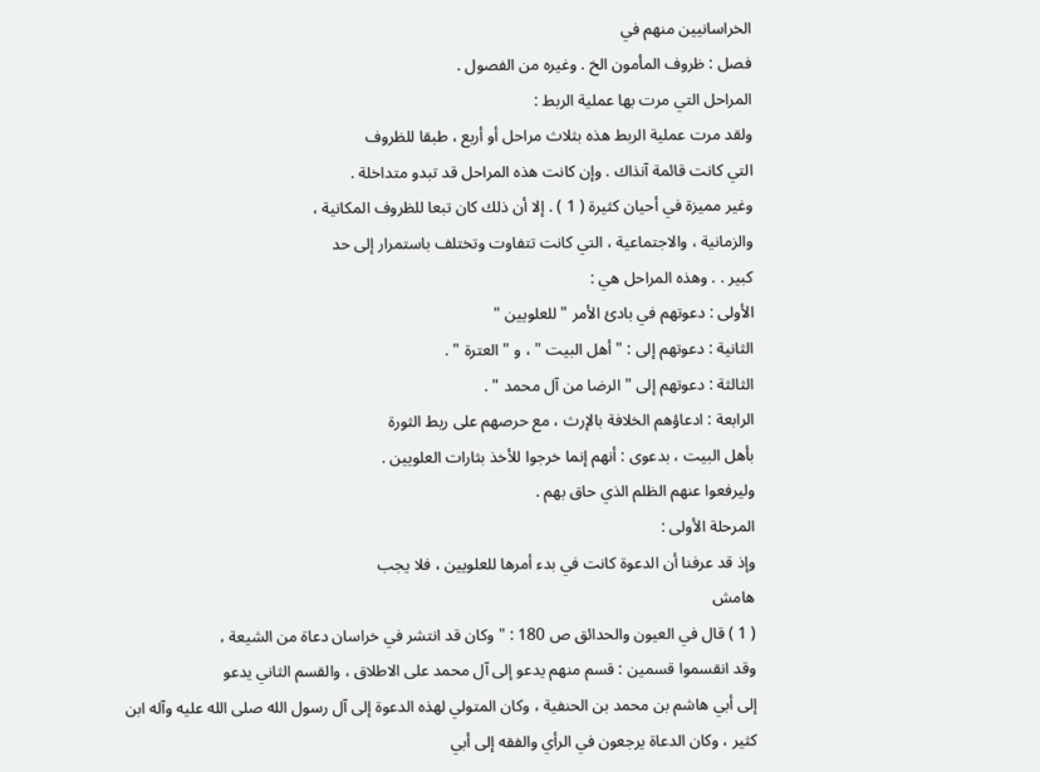الخراسانيين منهم في
فصل : ظروف المأمون الخ . وغيره من الفصول .
المراحل التي مرت بها عملية الربط :
ولقد مرت عملية الربط هذه بثلاث مراحل أو أربع ، طبقا للظروف
التي كانت قائمة آنذاك . وإن كانت هذه المراحل قد تبدو متداخلة .
وغير مميزة في أحيان كثيرة ( 1 ) . إلا أن ذلك كان تبعا للظروف المكانية ،
والزمانية ، والاجتماعية ، التي كانت تتفاوت وتختلف باستمرار إلى حد
كبير . . وهذه المراحل هي :
الأولى : دعوتهم في بادئ الأمر " للعلويين "
الثانية : دعوتهم إلى : " أهل البيت " ، و " العترة " .
الثالثة : دعوتهم إلى " الرضا من آل محمد " .
الرابعة : ادعاؤهم الخلافة بالإرث ، مع حرصهم على ربط الثورة
بأهل البيت ، بدعوى : أنهم إنما خرجوا للأخذ بثارات العلويين .
وليرفعوا عنهم الظلم الذي حاق بهم .
المرحلة الأولى :
وإذ قد عرفنا أن الدعوة كانت في بدء أمرها للعلويين ، فلا يجب
هامش
( 1 ) قال في العيون والحدائق ص 180 : " وكان قد انتشر في خراسان دعاة من الشيعة ،
وقد انقسموا قسمين : قسم منهم يدعو إلى آل محمد على الاطلاق ، والقسم الثاني يدعو
إلى أبي هاشم بن محمد بن الحنفية ، وكان المتولي لهذه الدعوة إلى آل رسول الله صلى الله عليه وآله ابن
كثير ، وكان الدعاة يرجعون في الرأي والفقه إلى أبي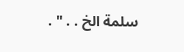سلمة الخ . . " .